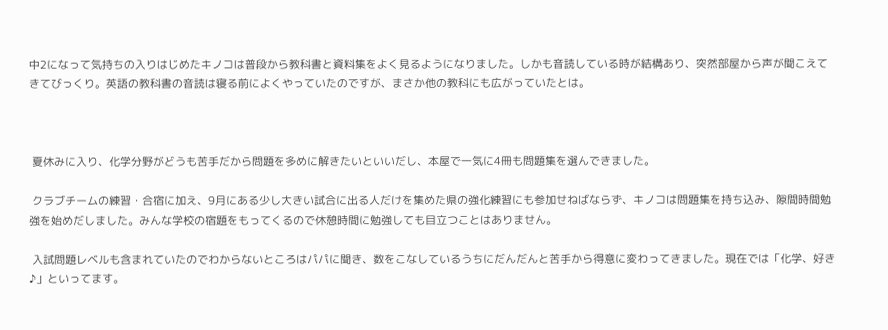中2になって気持ちの入りはじめたキノコは普段から教科書と資料集をよく見るようになりました。しかも音読している時が結構あり、突然部屋から声が聞こえてきてびっくり。英語の教科書の音読は寝る前によくやっていたのですが、まさか他の教科にも広がっていたとは。



 夏休みに入り、化学分野がどうも苦手だから問題を多めに解きたいといいだし、本屋で一気に4冊も問題集を選んできました。

 クラブチームの練習・合宿に加え、9月にある少し大きい試合に出る人だけを集めた県の強化練習にも参加せねばならず、キノコは問題集を持ち込み、隙間時間勉強を始めだしました。みんな学校の宿題をもってくるので休憩時間に勉強しても目立つことはありません。

 入試問題レベルも含まれていたのでわからないところはパパに聞き、数をこなしているうちにだんだんと苦手から得意に変わってきました。現在では「化学、好き♪」といってます。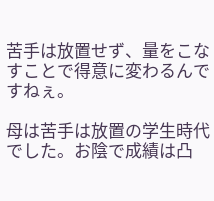苦手は放置せず、量をこなすことで得意に変わるんですねぇ。

母は苦手は放置の学生時代でした。お陰で成績は凸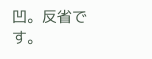凹。反省です。